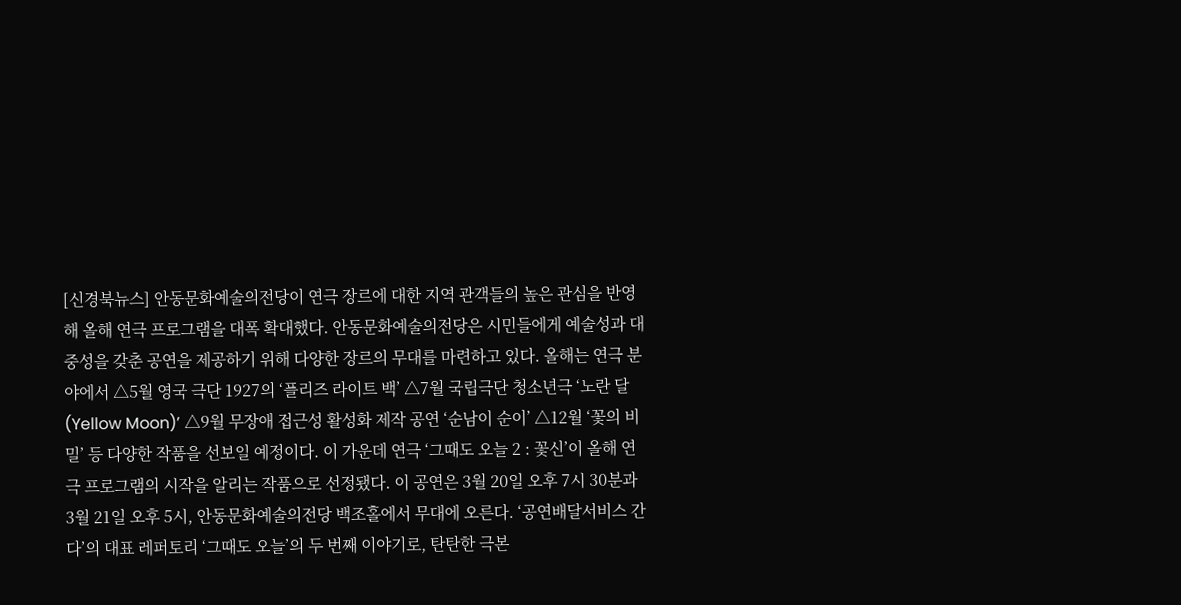[신경북뉴스] 안동문화예술의전당이 연극 장르에 대한 지역 관객들의 높은 관심을 반영해 올해 연극 프로그램을 대폭 확대했다. 안동문화예술의전당은 시민들에게 예술성과 대중성을 갖춘 공연을 제공하기 위해 다양한 장르의 무대를 마련하고 있다. 올해는 연극 분야에서 △5월 영국 극단 1927의 ‘플리즈 라이트 백’ △7월 국립극단 청소년극 ‘노란 달(Yellow Moon)’ △9월 무장애 접근성 활성화 제작 공연 ‘순남이 순이’ △12월 ‘꽃의 비밀’ 등 다양한 작품을 선보일 예정이다. 이 가운데 연극 ‘그때도 오늘 2 : 꽃신’이 올해 연극 프로그램의 시작을 알리는 작품으로 선정됐다. 이 공연은 3월 20일 오후 7시 30분과 3월 21일 오후 5시, 안동문화예술의전당 백조홀에서 무대에 오른다. ‘공연배달서비스 간다’의 대표 레퍼토리 ‘그때도 오늘’의 두 번째 이야기로, 탄탄한 극본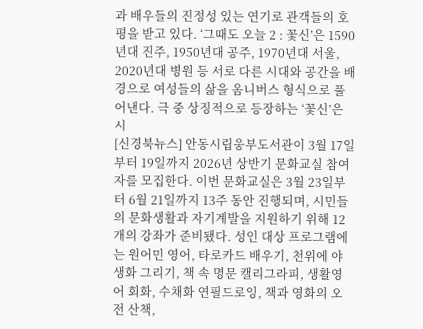과 배우들의 진정성 있는 연기로 관객들의 호평을 받고 있다. ‘그때도 오늘 2 : 꽃신’은 1590년대 진주, 1950년대 공주, 1970년대 서울, 2020년대 병원 등 서로 다른 시대와 공간을 배경으로 여성들의 삶을 옴니버스 형식으로 풀어낸다. 극 중 상징적으로 등장하는 ‘꽃신’은 시
[신경북뉴스] 안동시립웅부도서관이 3월 17일부터 19일까지 2026년 상반기 문화교실 참여자를 모집한다. 이번 문화교실은 3월 23일부터 6월 21일까지 13주 동안 진행되며, 시민들의 문화생활과 자기계발을 지원하기 위해 12개의 강좌가 준비됐다. 성인 대상 프로그램에는 원어민 영어, 타로카드 배우기, 천위에 야생화 그리기, 책 속 명문 캘리그라피, 생활영어 회화, 수채화 연필드로잉, 책과 영화의 오전 산책,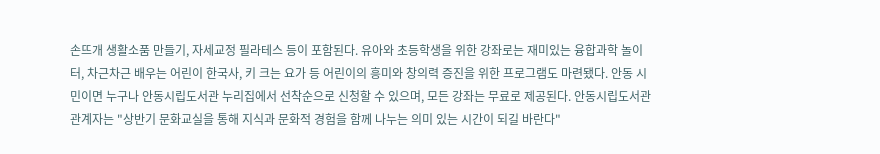손뜨개 생활소품 만들기, 자세교정 필라테스 등이 포함된다. 유아와 초등학생을 위한 강좌로는 재미있는 융합과학 놀이터, 차근차근 배우는 어린이 한국사, 키 크는 요가 등 어린이의 흥미와 창의력 증진을 위한 프로그램도 마련됐다. 안동 시민이면 누구나 안동시립도서관 누리집에서 선착순으로 신청할 수 있으며, 모든 강좌는 무료로 제공된다. 안동시립도서관 관계자는 "상반기 문화교실을 통해 지식과 문화적 경험을 함께 나누는 의미 있는 시간이 되길 바란다"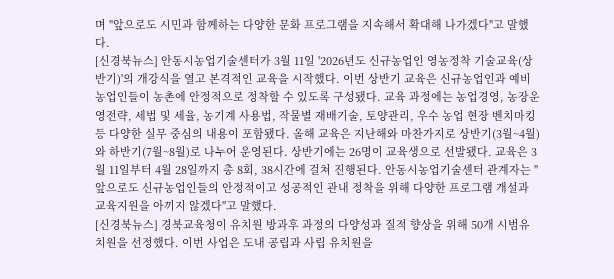며 "앞으로도 시민과 함께하는 다양한 문화 프로그램을 지속해서 확대해 나가겠다"고 말했다.
[신경북뉴스] 안동시농업기술센터가 3월 11일 '2026년도 신규농업인 영농정착 기술교육(상반기)'의 개강식을 열고 본격적인 교육을 시작했다. 이번 상반기 교육은 신규농업인과 예비 농업인들이 농촌에 안정적으로 정착할 수 있도록 구성됐다. 교육 과정에는 농업경영, 농장운영전략, 세법 및 세율, 농기계 사용법, 작물별 재배기술, 토양관리, 우수 농업 현장 벤치마킹 등 다양한 실무 중심의 내용이 포함됐다. 올해 교육은 지난해와 마찬가지로 상반기(3월~4월)와 하반기(7월~8월)로 나누어 운영된다. 상반기에는 26명이 교육생으로 선발됐다. 교육은 3월 11일부터 4월 28일까지 총 8회, 38시간에 걸쳐 진행된다. 안동시농업기술센터 관계자는 "앞으로도 신규농업인들의 안정적이고 성공적인 관내 정착을 위해 다양한 프로그램 개설과 교육지원을 아끼지 않겠다"고 말했다.
[신경북뉴스] 경북교육청이 유치원 방과후 과정의 다양성과 질적 향상을 위해 50개 시범유치원을 선정했다. 이번 사업은 도내 공립과 사립 유치원을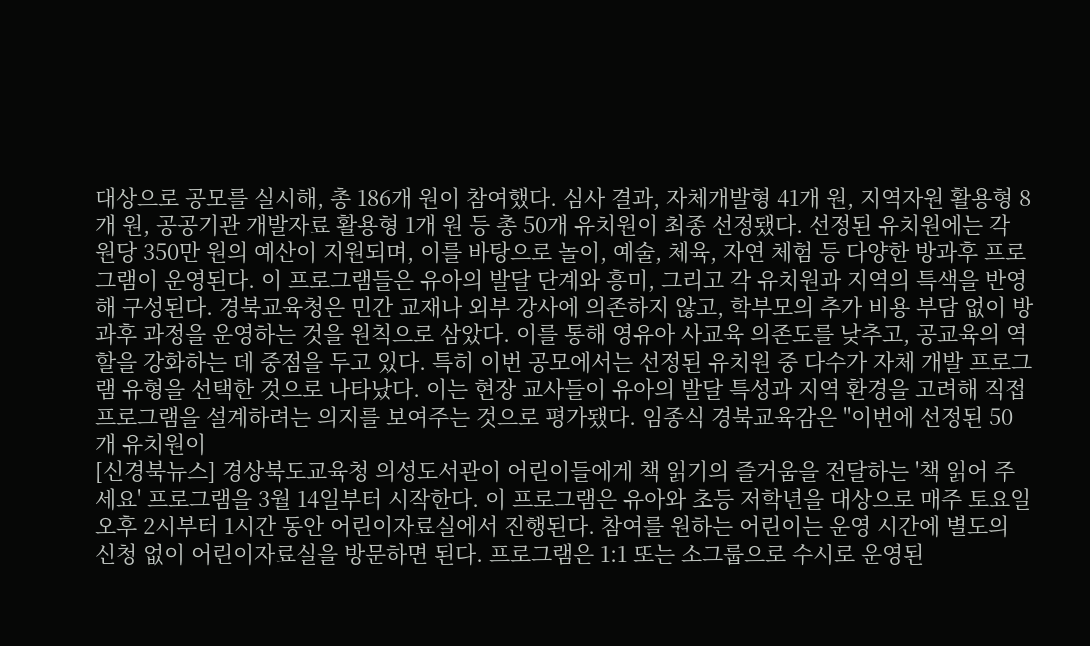대상으로 공모를 실시해, 총 186개 원이 참여했다. 심사 결과, 자체개발형 41개 원, 지역자원 활용형 8개 원, 공공기관 개발자료 활용형 1개 원 등 총 50개 유치원이 최종 선정됐다. 선정된 유치원에는 각 원당 350만 원의 예산이 지원되며, 이를 바탕으로 놀이, 예술, 체육, 자연 체험 등 다양한 방과후 프로그램이 운영된다. 이 프로그램들은 유아의 발달 단계와 흥미, 그리고 각 유치원과 지역의 특색을 반영해 구성된다. 경북교육청은 민간 교재나 외부 강사에 의존하지 않고, 학부모의 추가 비용 부담 없이 방과후 과정을 운영하는 것을 원칙으로 삼았다. 이를 통해 영유아 사교육 의존도를 낮추고, 공교육의 역할을 강화하는 데 중점을 두고 있다. 특히 이번 공모에서는 선정된 유치원 중 다수가 자체 개발 프로그램 유형을 선택한 것으로 나타났다. 이는 현장 교사들이 유아의 발달 특성과 지역 환경을 고려해 직접 프로그램을 설계하려는 의지를 보여주는 것으로 평가됐다. 임종식 경북교육감은 "이번에 선정된 50개 유치원이
[신경북뉴스] 경상북도교육청 의성도서관이 어린이들에게 책 읽기의 즐거움을 전달하는 '책 읽어 주세요' 프로그램을 3월 14일부터 시작한다. 이 프로그램은 유아와 초등 저학년을 대상으로 매주 토요일 오후 2시부터 1시간 동안 어린이자료실에서 진행된다. 참여를 원하는 어린이는 운영 시간에 별도의 신청 없이 어린이자료실을 방문하면 된다. 프로그램은 1:1 또는 소그룹으로 수시로 운영된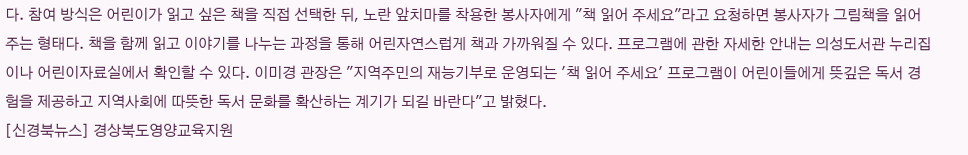다. 참여 방식은 어린이가 읽고 싶은 책을 직접 선택한 뒤, 노란 앞치마를 착용한 봉사자에게 "책 읽어 주세요"라고 요청하면 봉사자가 그림책을 읽어주는 형태다. 책을 함께 읽고 이야기를 나누는 과정을 통해 어린자연스럽게 책과 가까워질 수 있다. 프로그램에 관한 자세한 안내는 의성도서관 누리집이나 어린이자료실에서 확인할 수 있다. 이미경 관장은 "지역주민의 재능기부로 운영되는 '책 읽어 주세요' 프로그램이 어린이들에게 뜻깊은 독서 경험을 제공하고 지역사회에 따뜻한 독서 문화를 확산하는 계기가 되길 바란다"고 밝혔다.
[신경북뉴스] 경상북도영양교육지원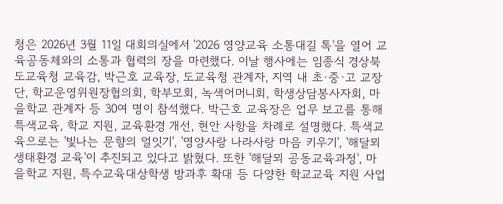청은 2026년 3월 11일 대회의실에서 '2026 영양교육 소통대길 톡'을 열어 교육공동체와의 소통과 협력의 장을 마련했다. 이날 행사에는 임종식 경상북도교육청 교육감, 박근호 교육장, 도교육청 관계자, 지역 내 초·중·고 교장단, 학교운영위원장협의회, 학부모회, 녹색어머니회, 학생상담봉사자회, 마을학교 관계자 등 30여 명이 참석했다. 박근호 교육장은 업무 보고를 통해 특색교육, 학교 지원, 교육환경 개선, 현안 사항을 차례로 설명했다. 특색교육으로는 '빛나는 문향의 얼잇기', '영양사랑 나라사랑 마음 키우기', '해달뫼 생태환경 교육'이 추진되고 있다고 밝혔다. 또한 '해달뫼 공동교육과정', 마을학교 지원, 특수교육대상학생 방과후 확대 등 다양한 학교교육 지원 사업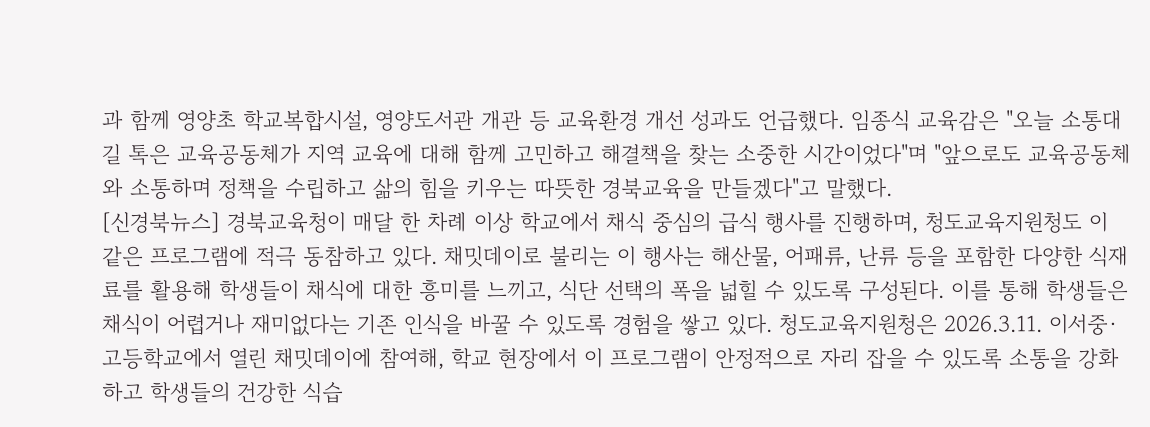과 함께 영양초 학교복합시설, 영양도서관 개관 등 교육환경 개선 성과도 언급했다. 임종식 교육감은 "오늘 소통대길 톡은 교육공동체가 지역 교육에 대해 함께 고민하고 해결책을 찾는 소중한 시간이었다"며 "앞으로도 교육공동체와 소통하며 정책을 수립하고 삶의 힘을 키우는 따뜻한 경북교육을 만들겠다"고 말했다.
[신경북뉴스] 경북교육청이 매달 한 차례 이상 학교에서 채식 중심의 급식 행사를 진행하며, 청도교육지원청도 이 같은 프로그램에 적극 동참하고 있다. 채밋데이로 불리는 이 행사는 해산물, 어패류, 난류 등을 포함한 다양한 식재료를 활용해 학생들이 채식에 대한 흥미를 느끼고, 식단 선택의 폭을 넓힐 수 있도록 구성된다. 이를 통해 학생들은 채식이 어렵거나 재미없다는 기존 인식을 바꿀 수 있도록 경험을 쌓고 있다. 청도교육지원청은 2026.3.11. 이서중·고등학교에서 열린 채밋데이에 참여해, 학교 현장에서 이 프로그램이 안정적으로 자리 잡을 수 있도록 소통을 강화하고 학생들의 건강한 식습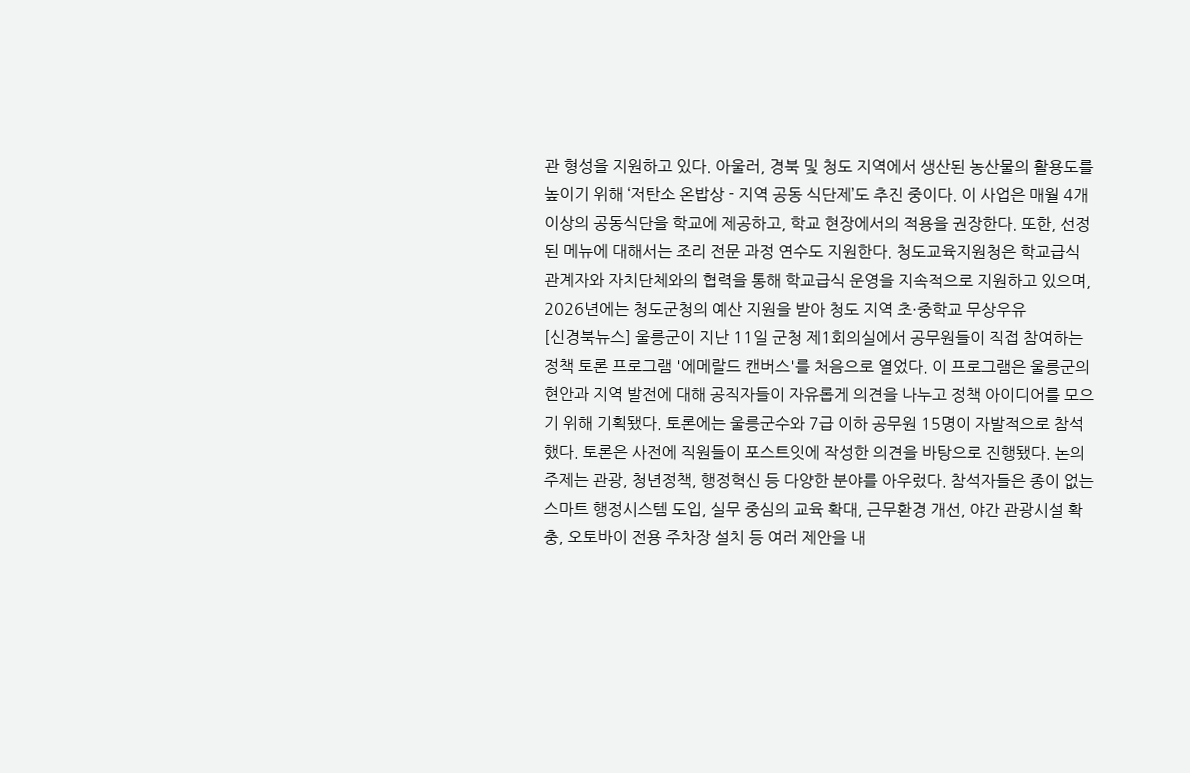관 형성을 지원하고 있다. 아울러, 경북 및 청도 지역에서 생산된 농산물의 활용도를 높이기 위해 ‘저탄소 온밥상 - 지역 공동 식단제’도 추진 중이다. 이 사업은 매월 4개 이상의 공동식단을 학교에 제공하고, 학교 현장에서의 적용을 권장한다. 또한, 선정된 메뉴에 대해서는 조리 전문 과정 연수도 지원한다. 청도교육지원청은 학교급식 관계자와 자치단체와의 협력을 통해 학교급식 운영을 지속적으로 지원하고 있으며, 2026년에는 청도군청의 예산 지원을 받아 청도 지역 초·중학교 무상우유
[신경북뉴스] 울릉군이 지난 11일 군청 제1회의실에서 공무원들이 직접 참여하는 정책 토론 프로그램 '에메랄드 캔버스'를 처음으로 열었다. 이 프로그램은 울릉군의 현안과 지역 발전에 대해 공직자들이 자유롭게 의견을 나누고 정책 아이디어를 모으기 위해 기획됐다. 토론에는 울릉군수와 7급 이하 공무원 15명이 자발적으로 참석했다. 토론은 사전에 직원들이 포스트잇에 작성한 의견을 바탕으로 진행됐다. 논의 주제는 관광, 청년정책, 행정혁신 등 다양한 분야를 아우렀다. 참석자들은 종이 없는 스마트 행정시스템 도입, 실무 중심의 교육 확대, 근무환경 개선, 야간 관광시설 확충, 오토바이 전용 주차장 설치 등 여러 제안을 내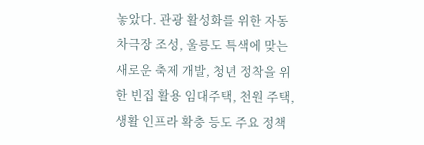놓았다. 관광 활성화를 위한 자동차극장 조성, 울릉도 특색에 맞는 새로운 축제 개발, 청년 정착을 위한 빈집 활용 임대주택, 천원 주택, 생활 인프라 확충 등도 주요 정책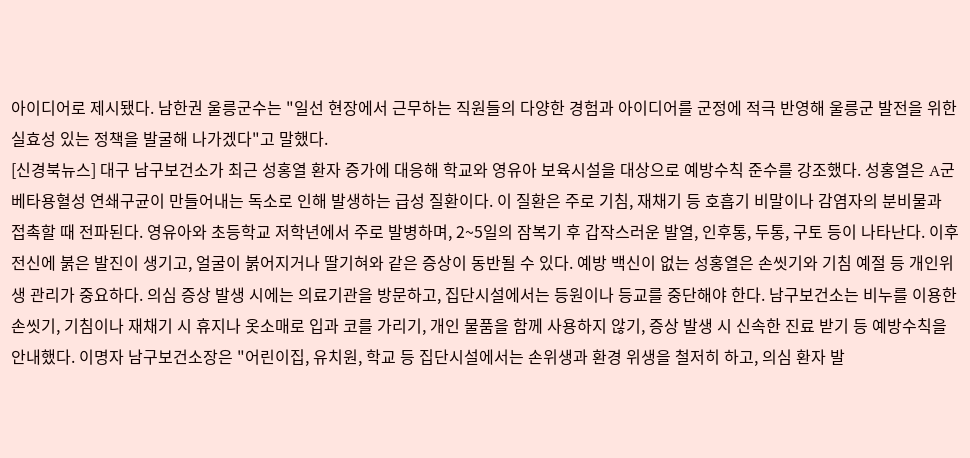아이디어로 제시됐다. 남한권 울릉군수는 "일선 현장에서 근무하는 직원들의 다양한 경험과 아이디어를 군정에 적극 반영해 울릉군 발전을 위한 실효성 있는 정책을 발굴해 나가겠다"고 말했다.
[신경북뉴스] 대구 남구보건소가 최근 성홍열 환자 증가에 대응해 학교와 영유아 보육시설을 대상으로 예방수칙 준수를 강조했다. 성홍열은 A군 베타용혈성 연쇄구균이 만들어내는 독소로 인해 발생하는 급성 질환이다. 이 질환은 주로 기침, 재채기 등 호흡기 비말이나 감염자의 분비물과 접촉할 때 전파된다. 영유아와 초등학교 저학년에서 주로 발병하며, 2~5일의 잠복기 후 갑작스러운 발열, 인후통, 두통, 구토 등이 나타난다. 이후 전신에 붉은 발진이 생기고, 얼굴이 붉어지거나 딸기혀와 같은 증상이 동반될 수 있다. 예방 백신이 없는 성홍열은 손씻기와 기침 예절 등 개인위생 관리가 중요하다. 의심 증상 발생 시에는 의료기관을 방문하고, 집단시설에서는 등원이나 등교를 중단해야 한다. 남구보건소는 비누를 이용한 손씻기, 기침이나 재채기 시 휴지나 옷소매로 입과 코를 가리기, 개인 물품을 함께 사용하지 않기, 증상 발생 시 신속한 진료 받기 등 예방수칙을 안내했다. 이명자 남구보건소장은 "어린이집, 유치원, 학교 등 집단시설에서는 손위생과 환경 위생을 철저히 하고, 의심 환자 발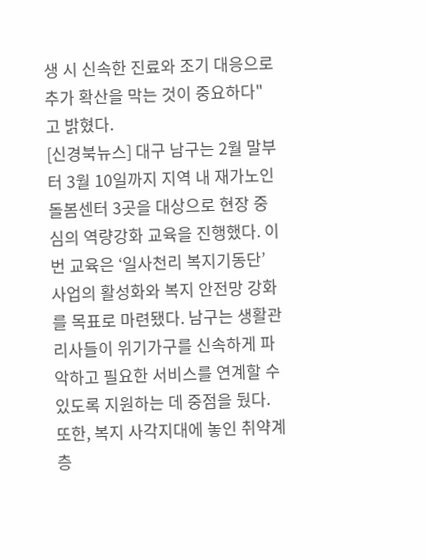생 시 신속한 진료와 조기 대응으로 추가 확산을 막는 것이 중요하다"고 밝혔다.
[신경북뉴스] 대구 남구는 2월 말부터 3월 10일까지 지역 내 재가노인돌봄센터 3곳을 대상으로 현장 중심의 역량강화 교육을 진행했다. 이번 교육은 ‘일사천리 복지기동단’ 사업의 활성화와 복지 안전망 강화를 목표로 마련됐다. 남구는 생활관리사들이 위기가구를 신속하게 파악하고 필요한 서비스를 연계할 수 있도록 지원하는 데 중점을 뒀다. 또한, 복지 사각지대에 놓인 취약계층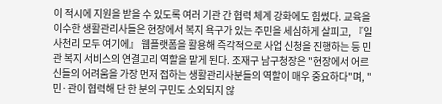이 적시에 지원을 받을 수 있도록 여러 기관 간 협력 체계 강화에도 힘썼다. 교육을 이수한 생활관리사들은 현장에서 복지 욕구가 있는 주민을 세심하게 살피고, 『일사천리 모두 여기에』 웹플랫폼을 활용해 즉각적으로 사업 신청을 진행하는 등 민관 복지 서비스의 연결고리 역할을 맡게 된다. 조재구 남구청장은 "현장에서 어르신들의 어려움을 가장 먼저 접하는 생활관리사분들의 역할이 매우 중요하다"며, "민·관이 협력해 단 한 분의 구민도 소외되지 않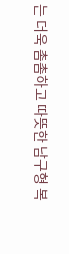는 더욱 촘촘하고 따뜻한 남구형 복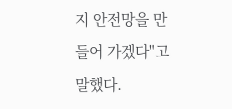지 안전망을 만들어 가겠다"고 말했다.